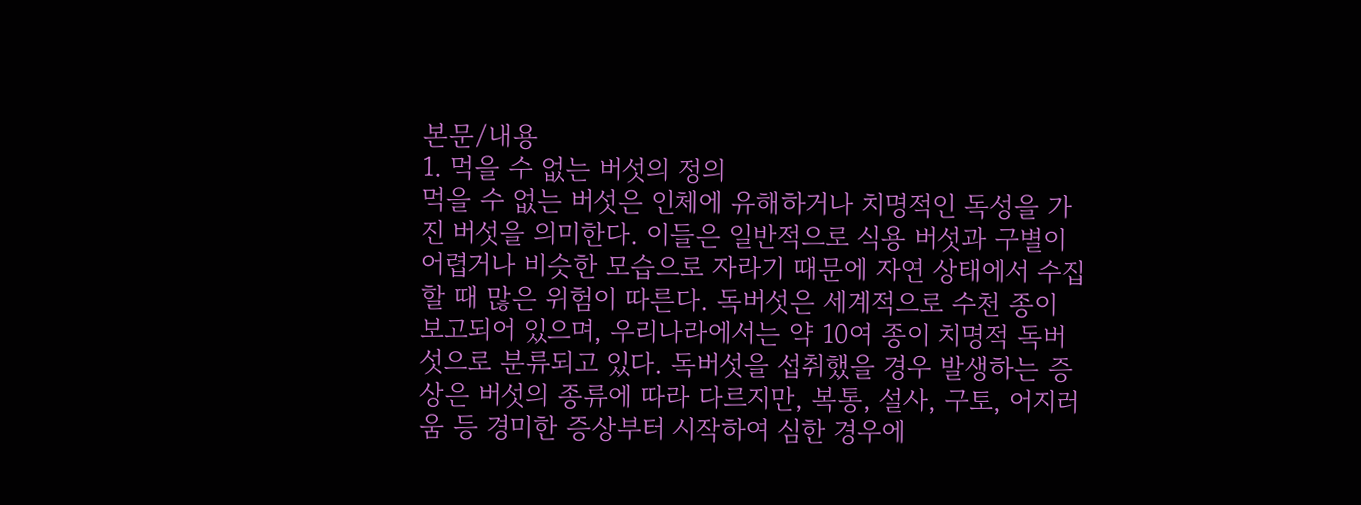본문/내용
1. 먹을 수 없는 버섯의 정의
먹을 수 없는 버섯은 인체에 유해하거나 치명적인 독성을 가진 버섯을 의미한다. 이들은 일반적으로 식용 버섯과 구별이 어렵거나 비슷한 모습으로 자라기 때문에 자연 상태에서 수집할 때 많은 위험이 따른다. 독버섯은 세계적으로 수천 종이 보고되어 있으며, 우리나라에서는 약 10여 종이 치명적 독버섯으로 분류되고 있다. 독버섯을 섭취했을 경우 발생하는 증상은 버섯의 종류에 따라 다르지만, 복통, 설사, 구토, 어지러움 등 경미한 증상부터 시작하여 심한 경우에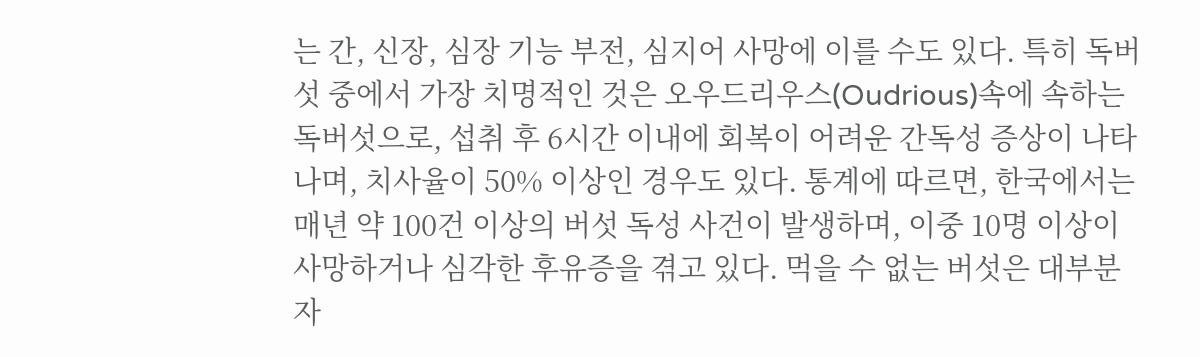는 간, 신장, 심장 기능 부전, 심지어 사망에 이를 수도 있다. 특히 독버섯 중에서 가장 치명적인 것은 오우드리우스(Oudrious)속에 속하는 독버섯으로, 섭취 후 6시간 이내에 회복이 어려운 간독성 증상이 나타나며, 치사율이 50% 이상인 경우도 있다. 통계에 따르면, 한국에서는 매년 약 100건 이상의 버섯 독성 사건이 발생하며, 이중 10명 이상이 사망하거나 심각한 후유증을 겪고 있다. 먹을 수 없는 버섯은 대부분 자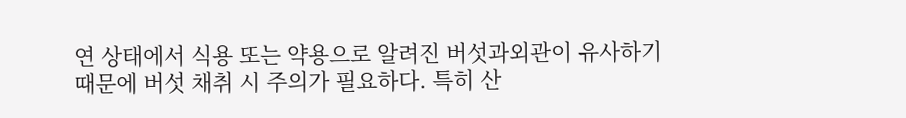연 상태에서 식용 또는 약용으로 알려진 버섯과외관이 유사하기 때문에 버섯 채취 시 주의가 필요하다. 특히 산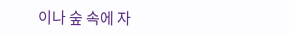이나 숲 속에 자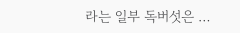라는 일부 독버섯은 …